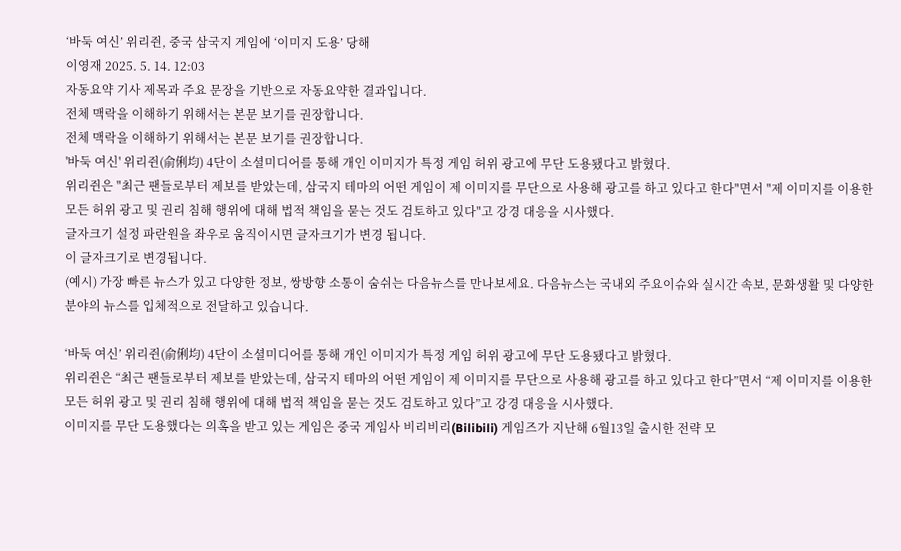‘바둑 여신’ 위리쥔, 중국 삼국지 게임에 ‘이미지 도용’ 당해
이영재 2025. 5. 14. 12:03
자동요약 기사 제목과 주요 문장을 기반으로 자동요약한 결과입니다.
전체 맥락을 이해하기 위해서는 본문 보기를 권장합니다.
전체 맥락을 이해하기 위해서는 본문 보기를 권장합니다.
'바둑 여신' 위리쥔(俞俐均) 4단이 소셜미디어를 통해 개인 이미지가 특정 게임 허위 광고에 무단 도용됐다고 밝혔다.
위리쥔은 "최근 팬들로부터 제보를 받았는데, 삼국지 테마의 어떤 게임이 제 이미지를 무단으로 사용해 광고를 하고 있다고 한다"면서 "제 이미지를 이용한 모든 허위 광고 및 권리 침해 행위에 대해 법적 책임을 묻는 것도 검토하고 있다"고 강경 대응을 시사했다.
글자크기 설정 파란원을 좌우로 움직이시면 글자크기가 변경 됩니다.
이 글자크기로 변경됩니다.
(예시) 가장 빠른 뉴스가 있고 다양한 정보, 쌍방향 소통이 숨쉬는 다음뉴스를 만나보세요. 다음뉴스는 국내외 주요이슈와 실시간 속보, 문화생활 및 다양한 분야의 뉴스를 입체적으로 전달하고 있습니다.

‘바둑 여신’ 위리쥔(俞俐均) 4단이 소셜미디어를 통해 개인 이미지가 특정 게임 허위 광고에 무단 도용됐다고 밝혔다.
위리쥔은 “최근 팬들로부터 제보를 받았는데, 삼국지 테마의 어떤 게임이 제 이미지를 무단으로 사용해 광고를 하고 있다고 한다”면서 “제 이미지를 이용한 모든 허위 광고 및 권리 침해 행위에 대해 법적 책임을 묻는 것도 검토하고 있다”고 강경 대응을 시사했다.
이미지를 무단 도용했다는 의혹을 받고 있는 게임은 중국 게임사 비리비리(Bilibili) 게임즈가 지난해 6월13일 출시한 전략 모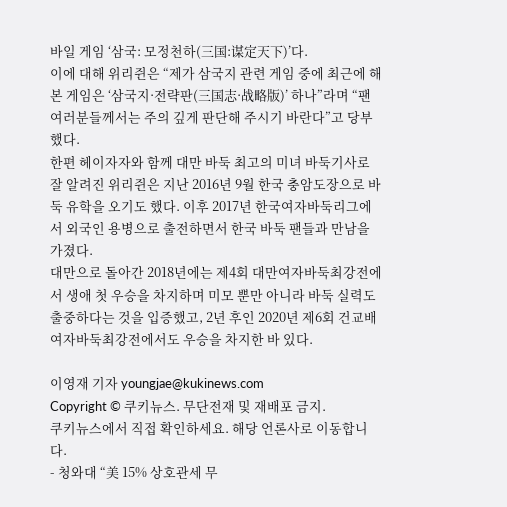바일 게임 ‘삼국: 모정천하(三国:谋定天下)’다.
이에 대해 위리쥔은 “제가 삼국지 관련 게임 중에 최근에 해본 게임은 ‘삼국지·전략판(三国志·战略版)’ 하나”라며 “팬 여러분들께서는 주의 깊게 판단해 주시기 바란다”고 당부했다.
한편 헤이자자와 함께 대만 바둑 최고의 미녀 바둑기사로 잘 알려진 위리쥔은 지난 2016년 9월 한국 충암도장으로 바둑 유학을 오기도 했다. 이후 2017년 한국여자바둑리그에서 외국인 용병으로 출전하면서 한국 바둑 팬들과 만남을 가졌다.
대만으로 돌아간 2018년에는 제4회 대만여자바둑최강전에서 생애 첫 우승을 차지하며 미모 뿐만 아니라 바둑 실력도 출중하다는 것을 입증했고, 2년 후인 2020년 제6회 건교배여자바둑최강전에서도 우승을 차지한 바 있다.

이영재 기자 youngjae@kukinews.com
Copyright © 쿠키뉴스. 무단전재 및 재배포 금지.
쿠키뉴스에서 직접 확인하세요. 해당 언론사로 이동합니다.
- 청와대 “美 15% 상호관세 무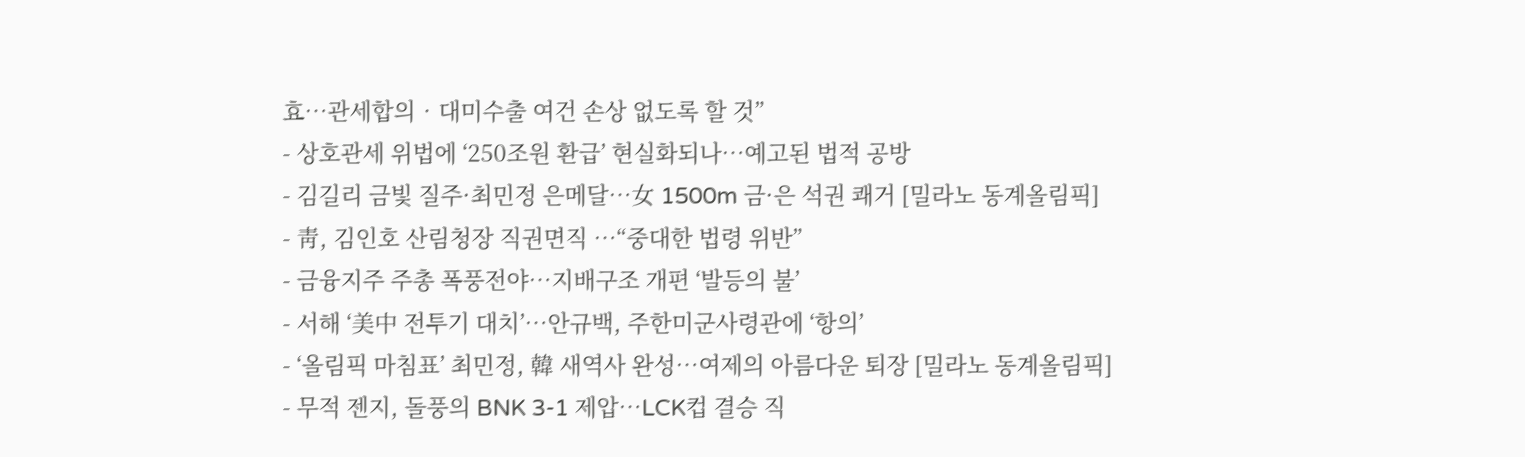효…관세합의‧대미수출 여건 손상 없도록 할 것”
- 상호관세 위법에 ‘250조원 환급’ 현실화되나…예고된 법적 공방
- 김길리 금빛 질주·최민정 은메달…女 1500m 금·은 석권 쾌거 [밀라노 동계올림픽]
- 靑, 김인호 산림청장 직권면직 …“중대한 법령 위반”
- 금융지주 주총 폭풍전야…지배구조 개편 ‘발등의 불’
- 서해 ‘美中 전투기 대치’…안규백, 주한미군사령관에 ‘항의’
- ‘올림픽 마침표’ 최민정, 韓 새역사 완성…여제의 아름다운 퇴장 [밀라노 동계올림픽]
- 무적 젠지, 돌풍의 BNK 3-1 제압…LCK컵 결승 직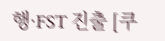행·FST 진출 [쿠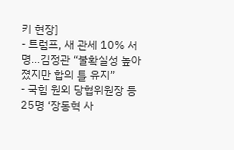키 현장]
- 트럼프, 새 관세 10% 서명…김정관 “불확실성 높아졌지만 합의 틀 유지”
- 국힘 원외 당협위원장 등 25명 ‘장동혁 사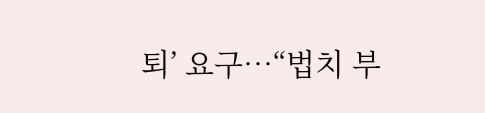퇴’ 요구…“법치 부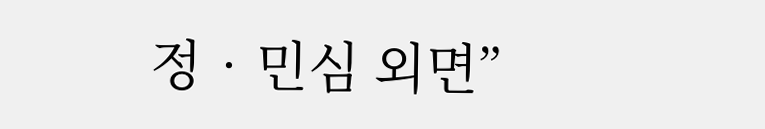정‧민심 외면”